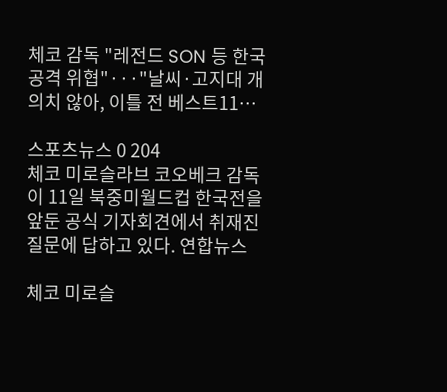체코 감독 "레전드 SON 등 한국 공격 위협"···"날씨·고지대 개의치 않아, 이틀 전 베스트11…

스포츠뉴스 0 204
체코 미로슬라브 코오베크 감독이 11일 북중미월드컵 한국전을 앞둔 공식 기자회견에서 취재진 질문에 답하고 있다. 연합뉴스

체코 미로슬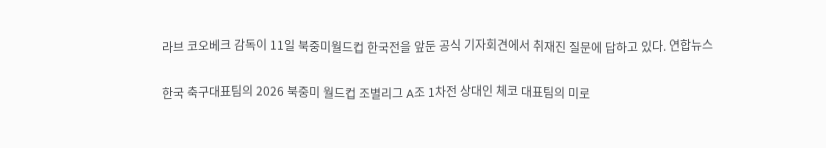라브 코오베크 감독이 11일 북중미월드컵 한국전을 앞둔 공식 기자회견에서 취재진 질문에 답하고 있다. 연합뉴스

한국 축구대표팀의 2026 북중미 월드컵 조별리그 A조 1차전 상대인 체코 대표팀의 미로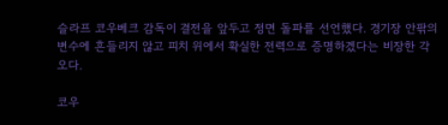슬라프 코우베크 감독이 결전을 앞두고 정면 돌파를 선언했다. 경기장 안팎의 변수에 흔들리지 않고 피치 위에서 확실한 전력으로 증명하겠다는 비장한 각오다.

코우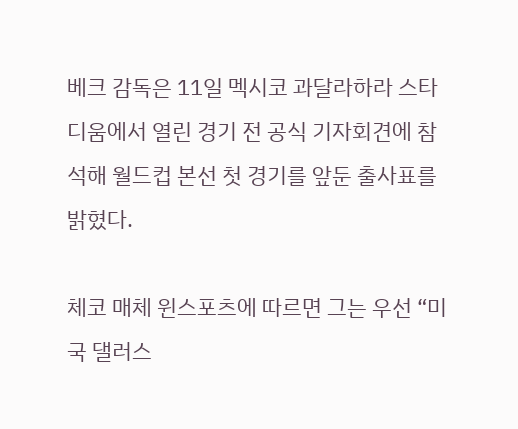베크 감독은 11일 멕시코 과달라하라 스타디움에서 열린 경기 전 공식 기자회견에 참석해 월드컵 본선 첫 경기를 앞둔 출사표를 밝혔다.

체코 매체 윈스포츠에 따르면 그는 우선 “미국 댈러스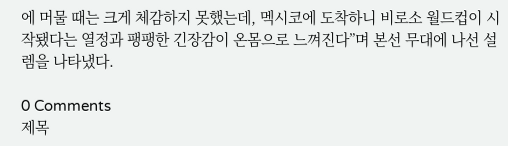에 머물 때는 크게 체감하지 못했는데, 멕시코에 도착하니 비로소 월드컵이 시작됐다는 열정과 팽팽한 긴장감이 온몸으로 느껴진다”며 본선 무대에 나선 설렘을 나타냈다.

0 Comments
제목